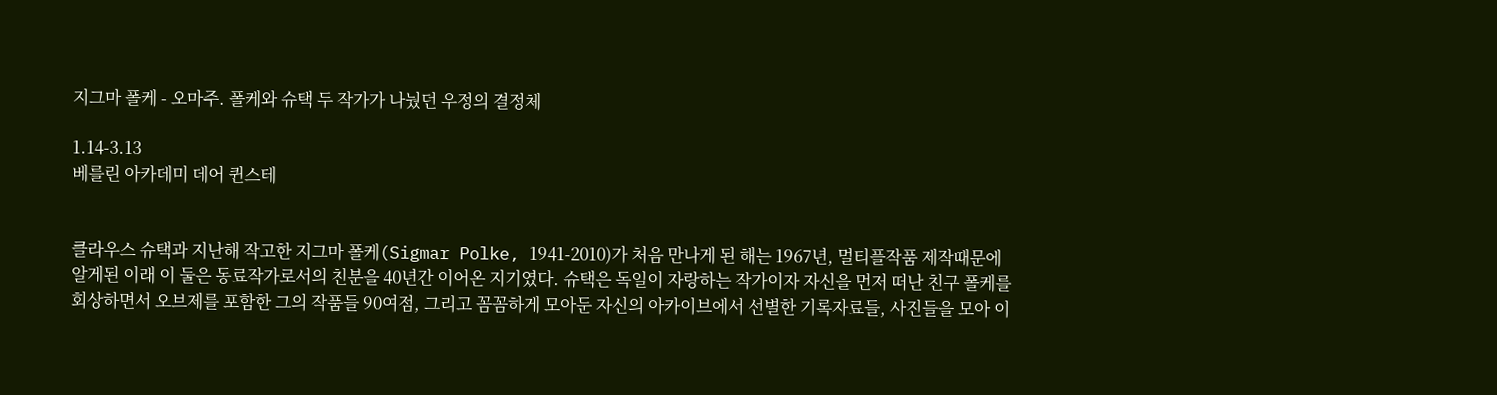지그마 폴케 - 오마주. 폴케와 슈택 두 작가가 나눴던 우정의 결정체

1.14-3.13
베를린 아카데미 데어 퀸스테


클라우스 슈택과 지난해 작고한 지그마 폴케(Sigmar Polke, 1941-2010)가 처음 만나게 된 해는 1967년, 멀티플작품 제작때문에 알게된 이래 이 둘은 동료작가로서의 친분을 40년간 이어온 지기였다. 슈택은 독일이 자랑하는 작가이자 자신을 먼저 떠난 친구 폴케를 회상하면서 오브제를 포함한 그의 작품들 90여점, 그리고 꼼꼼하게 모아둔 자신의 아카이브에서 선별한 기록자료들, 사진들을 모아 이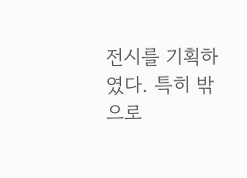전시를 기획하였다. 특히 밖으로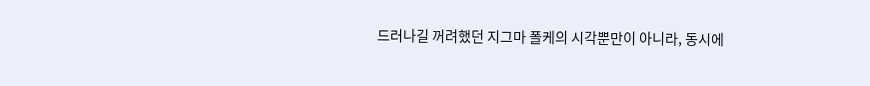드러나길 꺼려했던 지그마 폴케의 시각뿐만이 아니라, 동시에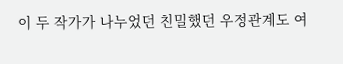이 두 작가가 나누었던 친밀했던 우정관계도 여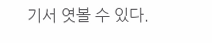기서 엿볼 수 있다.